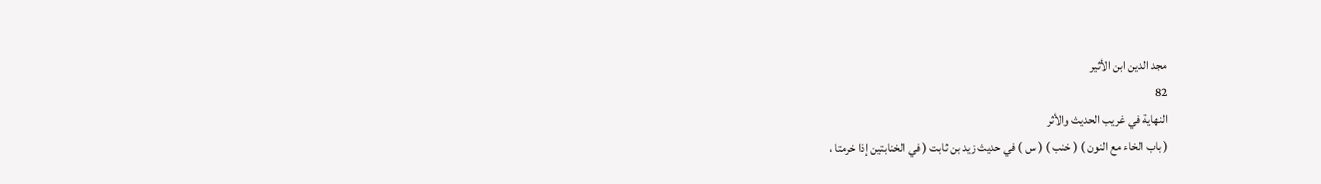مجد الدين ابن الأثير
82
النهاية في غريب الحديث والأثر
( باب الخاء مع النون ) ( خنب ) ( س ) في حديث زيد بن ثابت ( في الخنابتين إذا خرمتا ،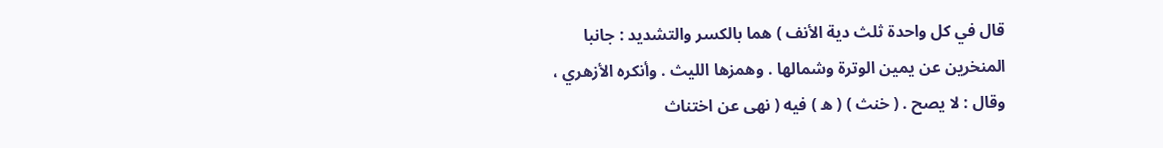قال في كل واحدة ثلث دية الأنف ) هما بالكسر والتشديد : جانبا المنخرين عن يمين الوترة وشمالها . وهمزها الليث . وأنكره الأزهري ، وقال : لا يصح . ( خنث ) ( ه ) فيه ( نهى عن اختناث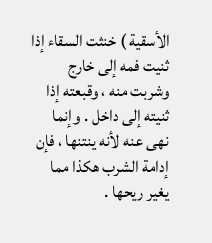الأسقية ) خنثت السقاء إذا ثنيت فمه إلى خارج وشربت منه ، وقبعته إذا ثنيته إلى داخل . وإنما نهى عنه لأنه ينتنها ، فإن إدامة الشرب هكذا مما يغير ريحها .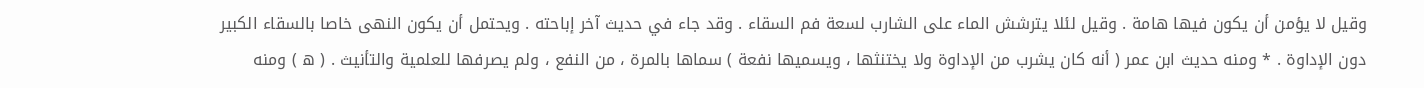وقيل لا يؤمن أن يكون فيها هامة . وقيل لئلا يترشش الماء على الشارب لسعة فم السقاء . وقد جاء في حديث آخر إباحته . ويحتمل أن يكون النهى خاصا بالسقاء الكبير دون الإداوة . * ومنه حديث ابن عمر ( أنه كان يشرب من الإداوة ولا يختنثها ، ويسميها نفعة ) سماها بالمرة ، من النفع ، ولم يصرفها للعلمية والتأنيث . ( ه ) ومنه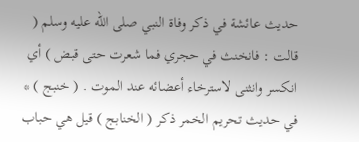حديث عائشة في ذكر وفاة النبي صلى الله عليه وسلم ( قالت : فانخنث في حجري فما شعرت حتى قبض ) أي انكسر وانثنى لاسترخاء أعضائه عند الموت . ( خنبج ) * في حديث تحريم الخمر ذكر ( الخنابج ) قيل هي حباب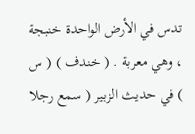تدس في الأرض الواحدة خنبجة ، وهي معربة . ( خندف ) ( س ) في حديث الزبير ( سمع رجلا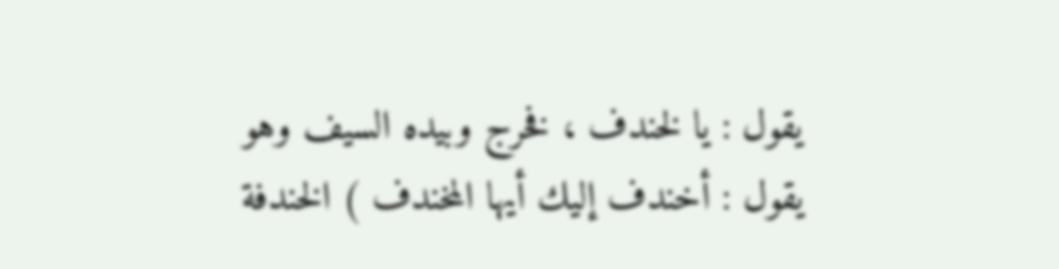يقول : يا لخندف ، فخرج وبيده السيف وهو يقول : أخندف إليك أيها المخندف ) الخندفة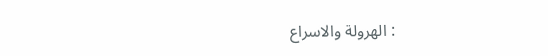: الهرولة والاسراع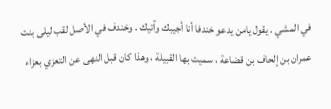في المشي . يقول يامن يدعو خندفا أنا أجيبك وآتيك . وخندف في الأصل لقب ليلى بنت عمران بن إلحاف بن قضاعة ، سميت بها القبيلة ، وهذا كان قبل النهى عن التعزي بعزاء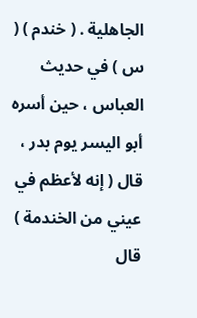الجاهلية . ( خندم ) ( س ) في حديث العباس ، حين أسره أبو اليسر يوم بدر ، قال ( إنه لأعظم في عيني من الخندمة ) قال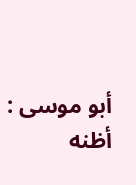أبو موسى : أظنه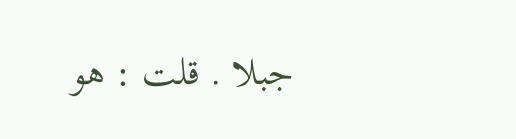جبلا . قلت : هو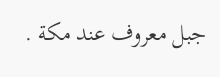جبل معروف عند مكة .